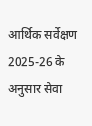आर्थिक सर्वेक्षण 2025-26 के अनुसार सेवा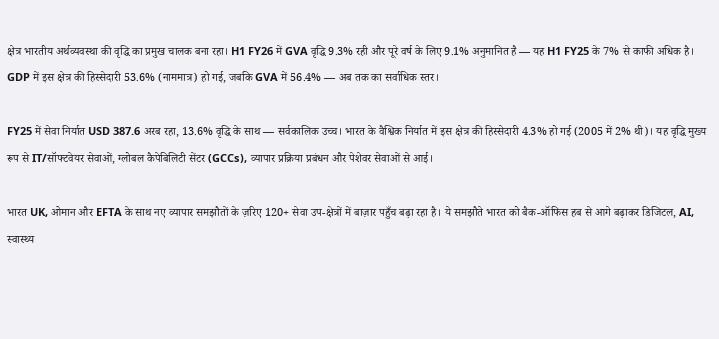क्षेत्र भारतीय अर्थव्यवस्था की वृद्धि का प्रमुख चालक बना रहा। H1 FY26 में GVA वृद्धि 9.3% रही और पूरे वर्ष के लिए 9.1% अनुमानित है — यह H1 FY25 के 7% से काफी अधिक है। GDP में इस क्षेत्र की हिस्सेदारी 53.6% (नाममात्र) हो गई, जबकि GVA में 56.4% — अब तक का सर्वाधिक स्तर।

FY25 में सेवा निर्यात USD 387.6 अरब रहा, 13.6% वृद्धि के साथ — सर्वकालिक उच्च। भारत के वैश्विक निर्यात में इस क्षेत्र की हिस्सेदारी 4.3% हो गई (2005 में 2% थी)। यह वृद्धि मुख्य रूप से IT/सॉफ्टवेयर सेवाओं, ग्लोबल कैपेबिलिटी सेंटर (GCCs), व्यापार प्रक्रिया प्रबंधन और पेशेवर सेवाओं से आई।

भारत UK, ओमान और EFTA के साथ नए व्यापार समझौतों के ज़रिए 120+ सेवा उप-क्षेत्रों में बाज़ार पहुँच बढ़ा रहा है। ये समझौते भारत को बैक-ऑफिस हब से आगे बढ़ाकर डिजिटल, AI, स्वास्थ्य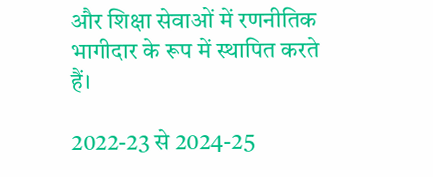और शिक्षा सेवाओं में रणनीतिक भागीदार के रूप में स्थापित करते हैं।

2022-23 से 2024-25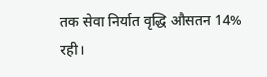तक सेवा निर्यात वृद्धि औसतन 14% रही।